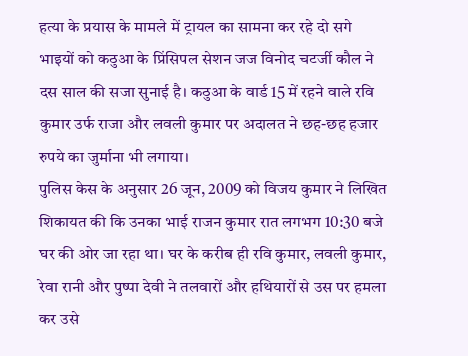हत्या के प्रयास के मामले में ट्रायल का सामना कर रहे दो सगे भाइयों को कठुआ के प्रिंसिपल सेशन जज विनोद चटर्जी कौल ने दस साल की सजा सुनाई है। कठुआ के वार्ड 15 में रहने वाले रवि कुमार उर्फ राजा और लवली कुमार पर अदालत ने छह-छह हजार रुपये का जुर्माना भी लगाया।
पुलिस केस के अनुसार 26 जून, 2009 को विजय कुमार ने लिखित शिकायत की कि उनका भाई राजन कुमार रात लगभग 10:30 बजे घर की ओर जा रहा था। घर के करीब ही रवि कुमार, लवली कुमार, रेवा रानी और पुष्पा देवी ने तलवारों और हथियारों से उस पर हमला कर उसे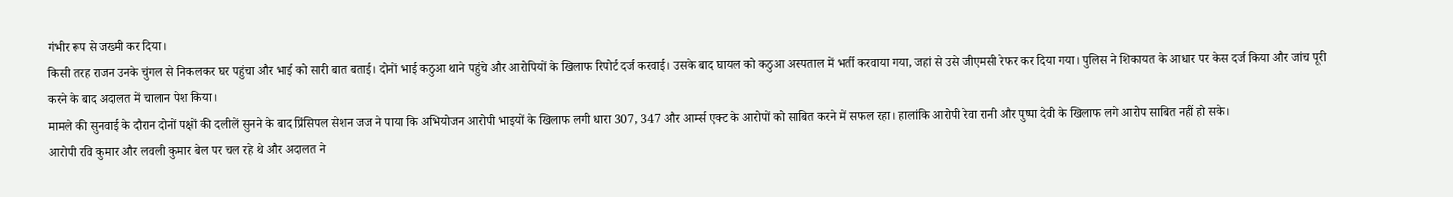गंभीर रूप से जख्मी कर दिया।
किसी तरह राजन उनके चुंगल से निकलकर घर पहुंचा और भाई को सारी बात बताई। दोनों भाई कठुआ थाने पहुंचे और आरोपियों के खिलाफ रिपोर्ट दर्ज करवाई। उसके बाद घायल को कठुआ अस्पताल में भर्ती करवाया गया, जहां से उसे जीएमसी रेफर कर दिया गया। पुलिस ने शिकायत के आधार पर केस दर्ज किया और जांच पूरी करने के बाद अदालत में चालान पेश किया।
मामले की सुनवाई के दौरान दोनों पक्षों की दलीलें सुनने के बाद प्रिंसिपल सेशन जज ने पाया कि अभियोजन आरोपी भाइयों के खिलाफ लगी धारा 307, 347 और आर्म्स एक्ट के आरोपों को साबित करने में सफल रहा। हालांकि आरोपी रेवा रानी और पुष्पा देवी के खिलाफ लगे आरोप साबित नहीं हो सके।
आरोपी रवि कुमार और लवली कुमार बेल पर चल रहे थे और अदालत ने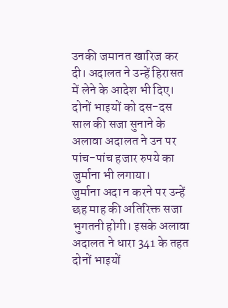उनकी जमानत खारिज कर दी। अदालत ने उन्हें हिरासत में लेने के आदेश भी दिए। दोनों भाइयों को दस-दस साल की सजा सुनाने के अलावा अदालत ने उन पर पांच-पांच हजार रुपये का जुर्माना भी लगाया।
जुर्माना अदा न करने पर उन्हें छह माह की अतिरिक्त सजा भुगतनी होगी। इसके अलावा अदालत ने धारा 341 के तहत दोनों भाइयों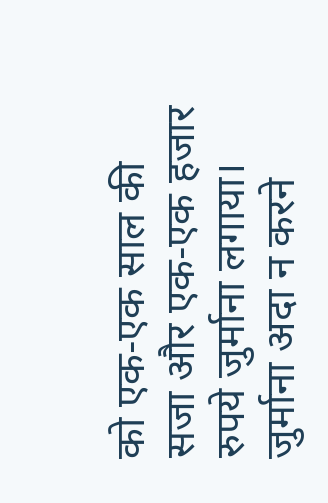को एक-एक साल की सजा और एक-एक हजार रुपये जुर्माना लगाया। जुर्माना अदा न करने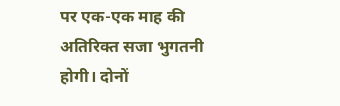पर एक-एक माह की अतिरिक्त सजा भुगतनी होगी। दोनों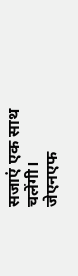सजाएं एक साथ चलेंगी।
जेएनएफ